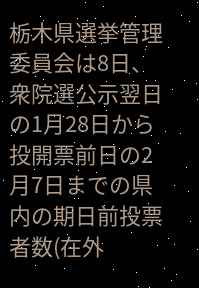栃木県選挙管理委員会は8日、衆院選公示翌日の1月28日から投開票前日の2月7日までの県内の期日前投票者数(在外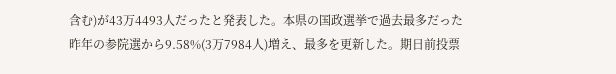含む)が43万4493人だったと発表した。本県の国政選挙で過去最多だった昨年の参院選から9.58%(3万7984人)増え、最多を更新した。期日前投票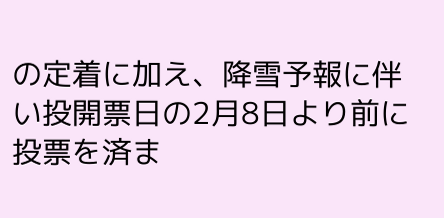の定着に加え、降雪予報に伴い投開票日の2月8日より前に投票を済ま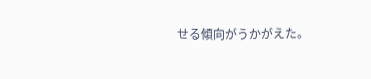せる傾向がうかがえた。